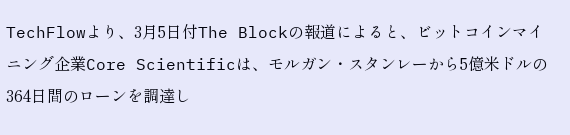TechFlowより、3月5日付The Blockの報道によると、ビットコインマイニング企業Core Scientificは、モルガン・スタンレーから5億米ドルの364日間のローンを調達し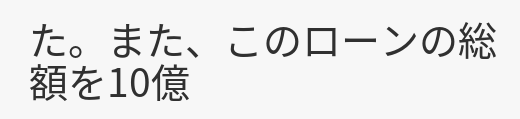た。また、このローンの総額を10億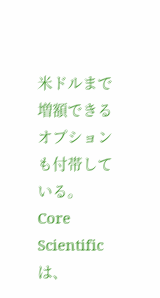米ドルまで増額できるオプションも付帯している。
Core Scientificは、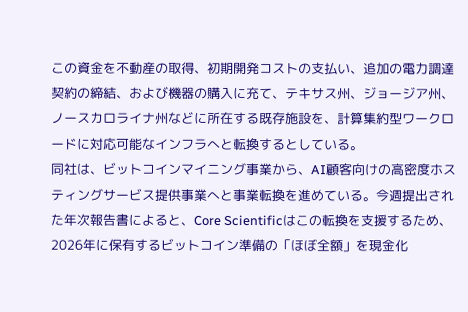この資金を不動産の取得、初期開発コストの支払い、追加の電力調達契約の締結、および機器の購入に充て、テキサス州、ジョージア州、ノースカロライナ州などに所在する既存施設を、計算集約型ワークロードに対応可能なインフラへと転換するとしている。
同社は、ビットコインマイニング事業から、AI顧客向けの高密度ホスティングサービス提供事業へと事業転換を進めている。今週提出された年次報告書によると、Core Scientificはこの転換を支援するため、2026年に保有するビットコイン準備の「ほぼ全額」を現金化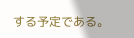する予定である。